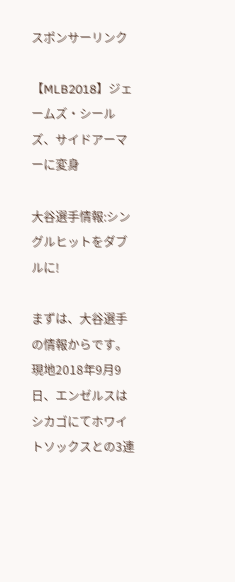スポンサーリンク

【MLB2018】ジェームズ・シールズ、サイドアーマーに変身

大谷選手情報:シングルヒットをダブルに!

まずは、大谷選手の情報からです。現地2018年9月9日、エンゼルスはシカゴにてホワイトソックスとの3連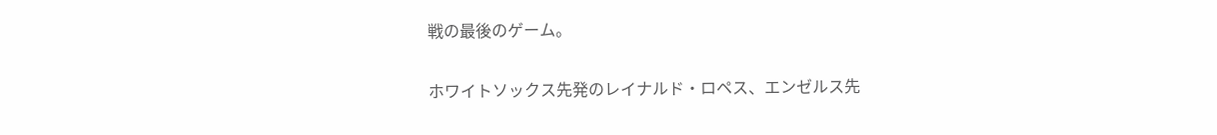戦の最後のゲーム。

ホワイトソックス先発のレイナルド・ロペス、エンゼルス先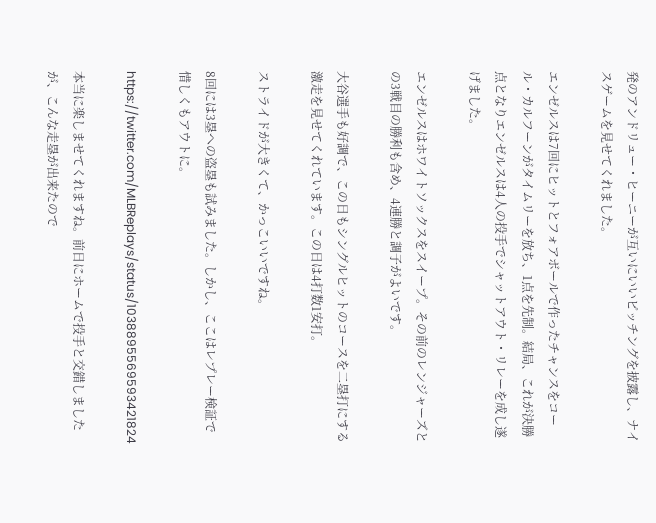発のアンドリュー・ヒーニーが互いにいいピッチングを披露し、ナイスゲームを見せてくれました。

エンゼルスは7回にヒットとフォアボールで作ったチャンスをコール・カルフーンがタイムリーを放ち、1点を先制。結局、これが決勝点となりエンゼルスは4人の投手でシャットアウト・リレーを成し遂げました。

エンゼルスはホワイトソックスをスイープ。その前のレンジャーズとの3戦目の勝利も含め、4連勝と調子がよいです。

大谷選手も好調で、この日もシングルヒットのコースを二塁打にする激走を見せてくれています。この日は4打数1安打。

ストライドが大きくて、かっこいいですね。

8回には3塁への盗塁も試みました。しかし、ここはレプレー検証で惜しくもアウトに。

https://twitter.com/MLBReplays/status/1038895569593421824

本当に楽しませてくれますね。前日にホームで投手と交錯しましたが、こんな走塁が出来たので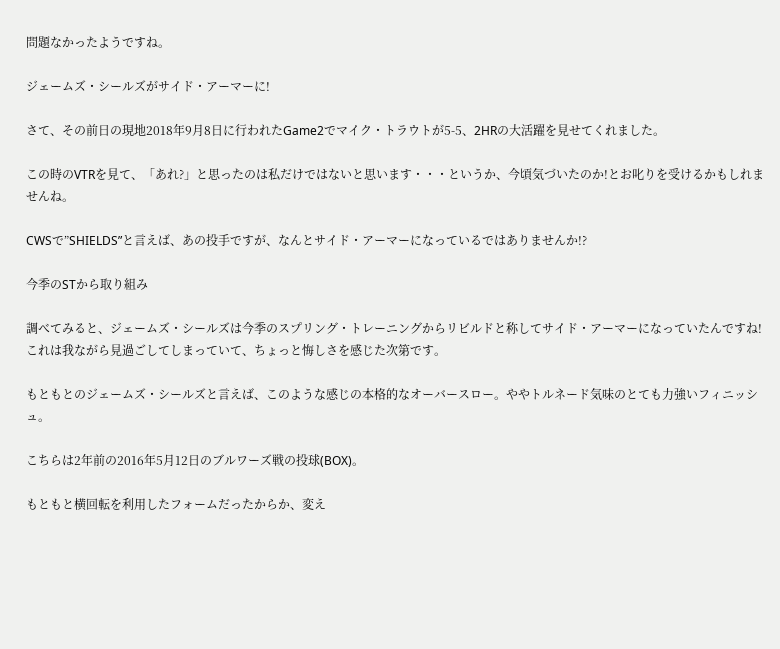問題なかったようですね。

ジェームズ・シールズがサイド・アーマーに!

さて、その前日の現地2018年9月8日に行われたGame2でマイク・トラウトが5-5、2HRの大活躍を見せてくれました。

この時のVTRを見て、「あれ?」と思ったのは私だけではないと思います・・・というか、今頃気づいたのか!とお叱りを受けるかもしれませんね。

CWSで”SHIELDS”と言えば、あの投手ですが、なんとサイド・アーマーになっているではありませんか!?

今季のSTから取り組み

調べてみると、ジェームズ・シールズは今季のスプリング・トレーニングからリビルドと称してサイド・アーマーになっていたんですね!これは我ながら見過ごしてしまっていて、ちょっと悔しさを感じた次第です。

もともとのジェームズ・シールズと言えば、このような感じの本格的なオーバースロー。ややトルネード気味のとても力強いフィニッシュ。

こちらは2年前の2016年5月12日のブルワーズ戦の投球(BOX)。

もともと横回転を利用したフォームだったからか、変え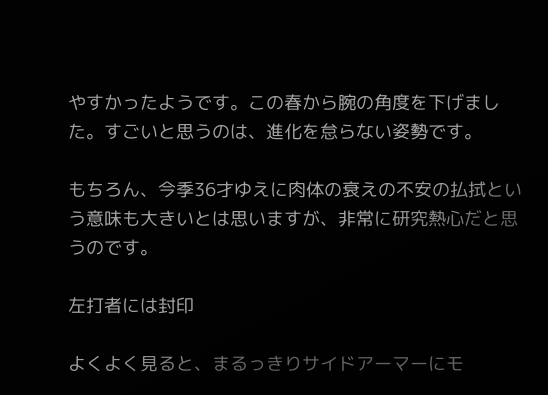やすかったようです。この春から腕の角度を下げました。すごいと思うのは、進化を怠らない姿勢です。

もちろん、今季36才ゆえに肉体の衰えの不安の払拭という意味も大きいとは思いますが、非常に研究熱心だと思うのです。

左打者には封印

よくよく見ると、まるっきりサイドアーマーにモ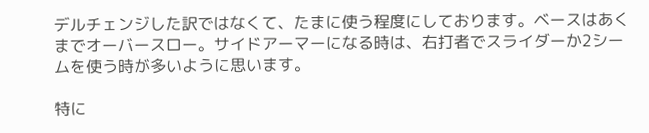デルチェンジした訳ではなくて、たまに使う程度にしております。ベースはあくまでオーバースロー。サイドアーマーになる時は、右打者でスライダーか2シームを使う時が多いように思います。

特に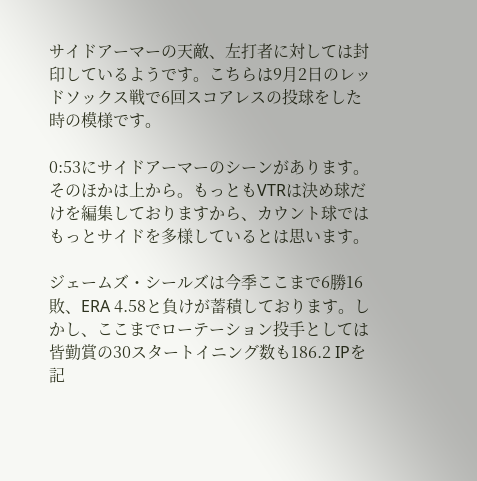サイドアーマーの天敵、左打者に対しては封印しているようです。こちらは9月2日のレッドソックス戦で6回スコアレスの投球をした時の模様です。

0:53にサイドアーマーのシーンがあります。そのほかは上から。もっともVTRは決め球だけを編集しておりますから、カウント球ではもっとサイドを多様しているとは思います。

ジェームズ・シールズは今季ここまで6勝16敗、ERA 4.58と負けが蓄積しております。しかし、ここまでローテーション投手としては皆勤賞の30スタートイニング数も186.2 IPを記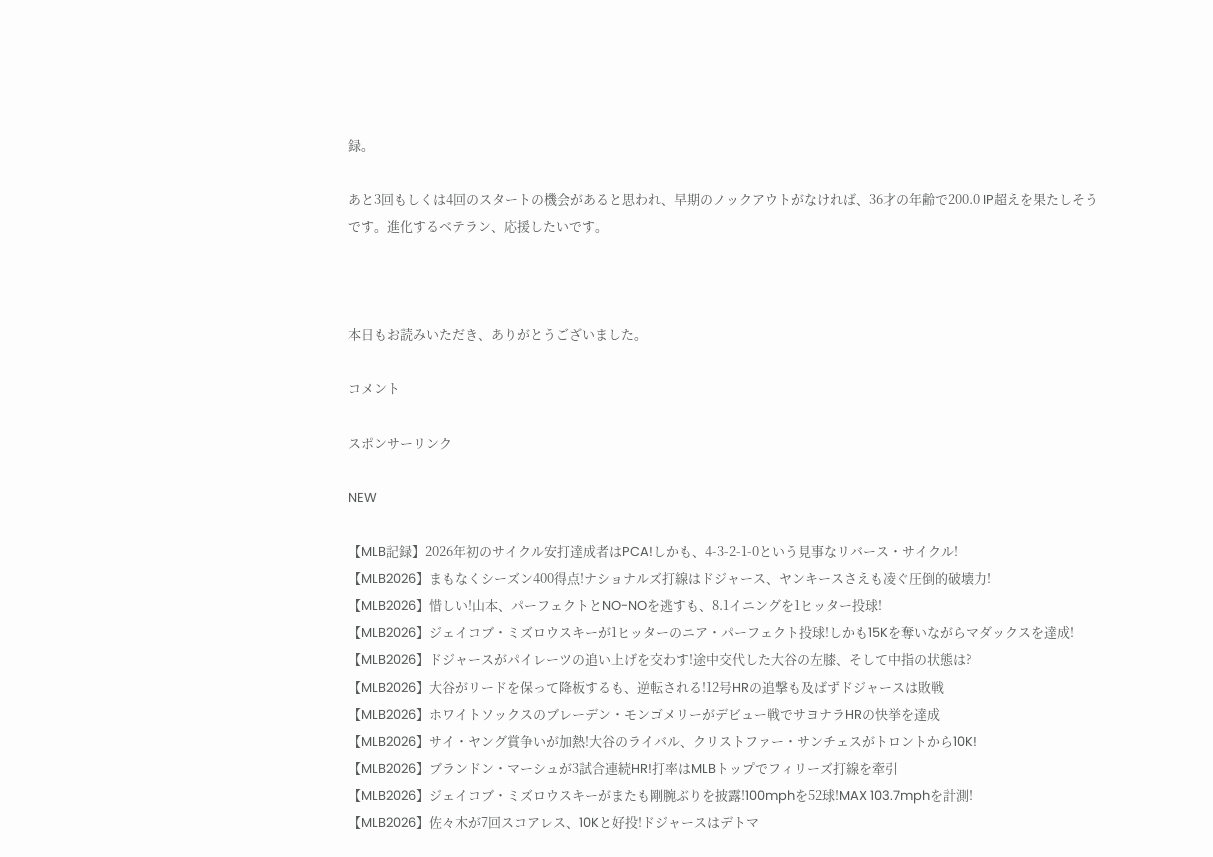録。

あと3回もしくは4回のスタートの機会があると思われ、早期のノックアウトがなければ、36才の年齢で200.0 IP超えを果たしそうです。進化するベテラン、応援したいです。



本日もお読みいただき、ありがとうございました。

コメント

スポンサーリンク

NEW

【MLB記録】2026年初のサイクル安打達成者はPCA!しかも、4-3-2-1-0という見事なリバース・サイクル!
【MLB2026】まもなくシーズン400得点!ナショナルズ打線はドジャース、ヤンキースさえも凌ぐ圧倒的破壊力!
【MLB2026】惜しい!山本、パーフェクトとNO-NOを逃すも、8.1イニングを1ヒッター投球!
【MLB2026】ジェイコブ・ミズロウスキーが1ヒッターのニア・パーフェクト投球!しかも15Kを奪いながらマダックスを達成!
【MLB2026】ドジャースがパイレーツの追い上げを交わす!途中交代した大谷の左膝、そして中指の状態は?
【MLB2026】大谷がリードを保って降板するも、逆転される!12号HRの追撃も及ばずドジャースは敗戦
【MLB2026】ホワイトソックスのブレーデン・モンゴメリーがデビュー戦でサヨナラHRの快挙を達成
【MLB2026】サイ・ヤング賞争いが加熱!大谷のライバル、クリストファー・サンチェスがトロントから10K!
【MLB2026】ブランドン・マーシュが3試合連続HR!打率はMLBトップでフィリーズ打線を牽引
【MLB2026】ジェイコブ・ミズロウスキーがまたも剛腕ぶりを披露!100mphを52球!MAX 103.7mphを計測!
【MLB2026】佐々木が7回スコアレス、10Kと好投!ドジャースはデトマ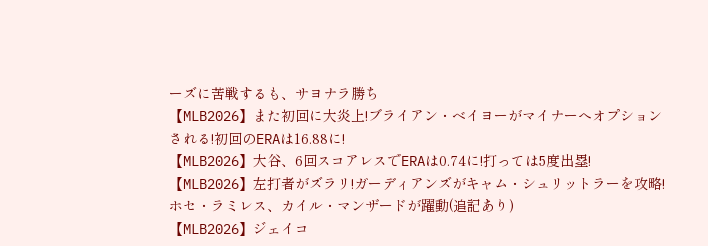ーズに苦戦するも、サヨナラ勝ち
【MLB2026】また初回に大炎上!ブライアン・ベイヨーがマイナーへオプションされる!初回のERAは16.88に!
【MLB2026】大谷、6回スコアレスでERAは0.74に!打っては5度出塁!
【MLB2026】左打者がズラリ!ガーディアンズがキャム・シュリットラーを攻略!ホセ・ラミレス、カイル・マンザードが躍動(追記あり)
【MLB2026】ジェイコ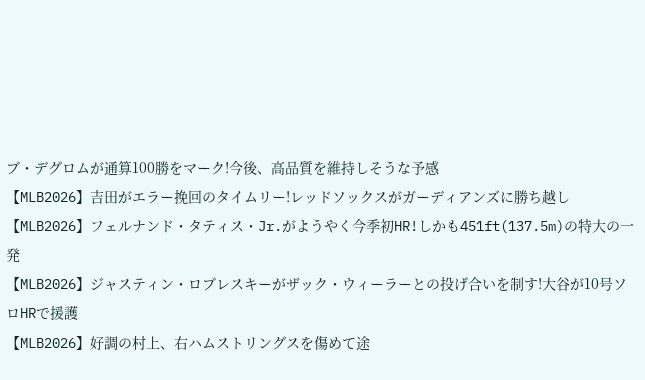ブ・デグロムが通算100勝をマーク!今後、高品質を維持しそうな予感
【MLB2026】吉田がエラー挽回のタイムリー!レッドソックスがガーディアンズに勝ち越し
【MLB2026】フェルナンド・タティス・Jr.がようやく今季初HR!しかも451ft(137.5m)の特大の一発
【MLB2026】ジャスティン・ロブレスキーがザック・ウィーラーとの投げ合いを制す!大谷が10号ソロHRで援護
【MLB2026】好調の村上、右ハムストリングスを傷めて途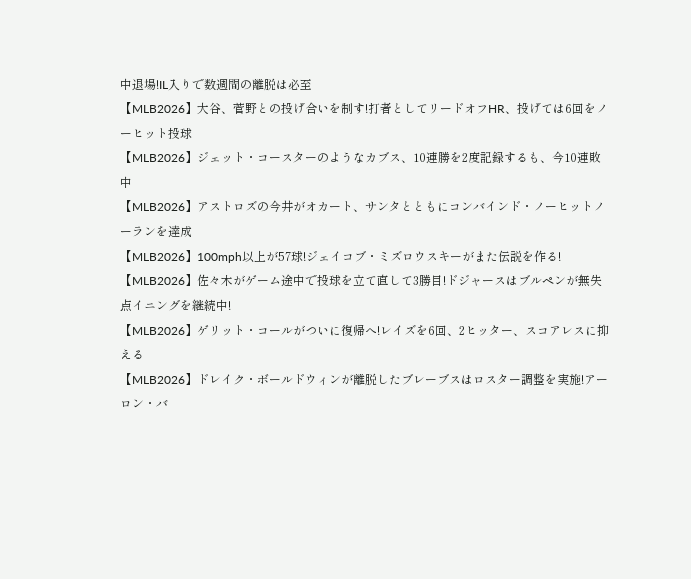中退場!IL入りで数週間の離脱は必至
【MLB2026】大谷、菅野との投げ合いを制す!打者としてリードオフHR、投げては6回をノーヒット投球
【MLB2026】ジェット・コースターのようなカブス、10連勝を2度記録するも、今10連敗中
【MLB2026】アストロズの今井がオカート、サンタとともにコンバインド・ノーヒットノーランを達成
【MLB2026】100mph以上が57球!ジェイコブ・ミズロウスキーがまた伝説を作る!
【MLB2026】佐々木がゲーム途中で投球を立て直して3勝目!ドジャースはブルペンが無失点イニングを継続中!
【MLB2026】ゲリット・コールがついに復帰へ!レイズを6回、2ヒッター、スコアレスに抑える
【MLB2026】ドレイク・ボールドウィンが離脱したブレーブスはロスター調整を実施!アーロン・バ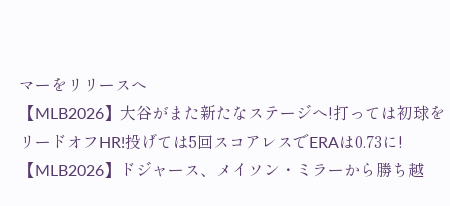マーをリリースへ
【MLB2026】大谷がまた新たなステージへ!打っては初球をリードオフHR!投げては5回スコアレスでERAは0.73に!
【MLB2026】ドジャース、メイソン・ミラーから勝ち越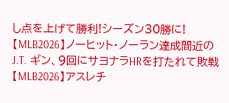し点を上げて勝利!シーズン30勝に!
【MLB2026】ノーヒット・ノーラン達成間近のJ.T. ギン、9回にサヨナラHRを打たれて敗戦
【MLB2026】アスレチ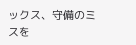ックス、守備のミスを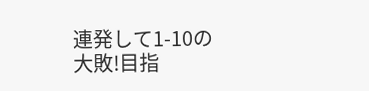連発して1-10の大敗!目指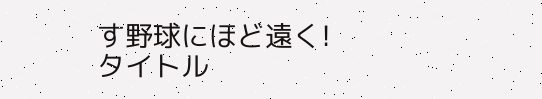す野球にほど遠く!
タイトル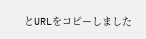とURLをコピーしました